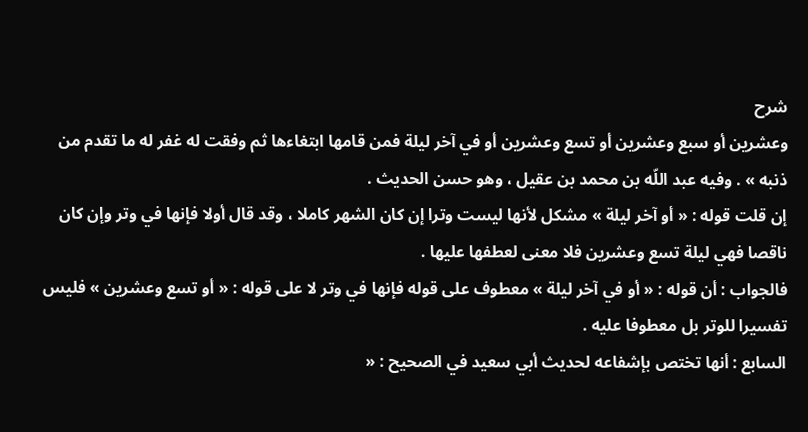شرح
وعشرين أو سبع وعشرين أو تسع وعشرين أو في آخر ليلة فمن قامها ابتغاءها ثم وفقت له غفر له ما تقدم من ذنبه » . وفيه عبد اللّه بن محمد بن عقيل ، وهو حسن الحديث .
إن قلت قوله : « أو آخر ليلة » مشكل لأنها ليست وترا إن كان الشهر كاملا ، وقد قال أولا فإنها في وتر وإن كان ناقصا فهي ليلة تسع وعشرين فلا معنى لعطفها عليها .
فالجواب : أن قوله : « أو في آخر ليلة » معطوف على قوله فإنها في وتر لا على قوله : « أو تسع وعشرين » فليس تفسيرا للوتر بل معطوفا عليه .
السابع : أنها تختص بإشفاعه لحديث أبي سعيد في الصحيح : «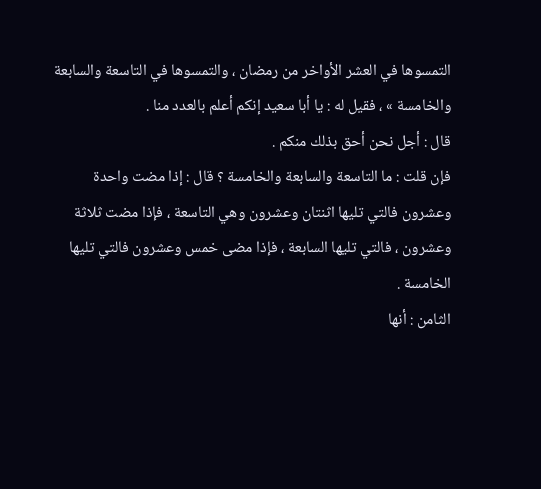التمسوها في العشر الأواخر من رمضان ، والتمسوها في التاسعة والسابعة والخامسة » ، فقيل له : يا أبا سعيد إنكم أعلم بالعدد منا .
قال : أجل نحن أحق بذلك منكم .
فإن قلت : ما التاسعة والسابعة والخامسة ؟ قال : إذا مضت واحدة وعشرون فالتي تليها اثنتان وعشرون وهي التاسعة ، فإذا مضت ثلاثة وعشرون ، فالتي تليها السابعة ، فإذا مضى خمس وعشرون فالتي تليها الخامسة .
الثامن : أنها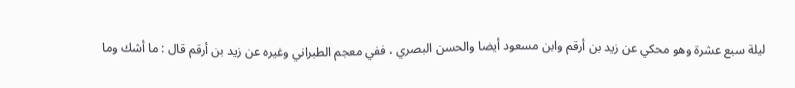ليلة سبع عشرة وهو محكي عن زيد بن أرقم وابن مسعود أيضا والحسن البصري ، ففي معجم الطبراني وغيره عن زيد بن أرقم قال : ما أشك وما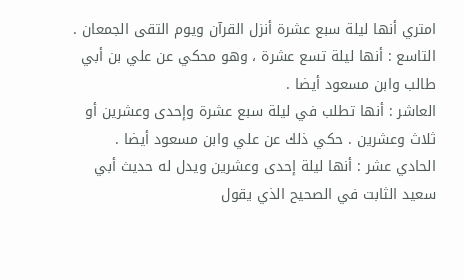امتري أنها ليلة سبع عشرة أنزل القرآن ويوم التقى الجمعان .
التاسع : أنها ليلة تسع عشرة ، وهو محكي عن علي بن أبي طالب وابن مسعود أيضا .
العاشر : أنها تطلب في ليلة سبع عشرة وإحدى وعشرين أو ثلاث وعشرين . حكي ذلك عن علي وابن مسعود أيضا .
الحادي عشر : أنها ليلة إحدى وعشرين ويدل له حديث أبي سعيد الثابت في الصحيح الذي يقول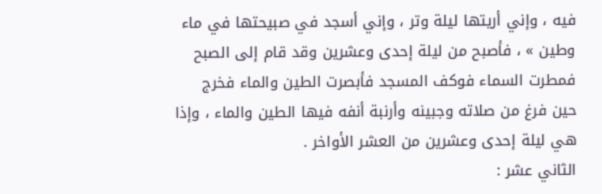فيه ، وإني أريتها ليلة وتر ، وإني أسجد في صبيحتها في ماء وطين » ، فأصبح من ليلة إحدى وعشرين وقد قام إلى الصبح فمطرت السماء فوكف المسجد فأبصرت الطين والماء فخرج حين فرغ من صلاته وجبينه وأرنبة أنفه فيها الطين والماء ، وإذا هي ليلة إحدى وعشرين من العشر الأواخر .
الثاني عشر :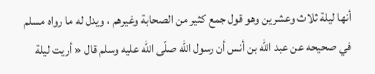أنها ليلة ثلاث وعشرين وهو قول جمع كثير من الصحابة وغيرهم ، ويدل له ما رواه مسلم في صحيحه عن عبد اللّه بن أنس أن رسول اللّه صلّى اللّه عليه وسلم قال « أريت ليلة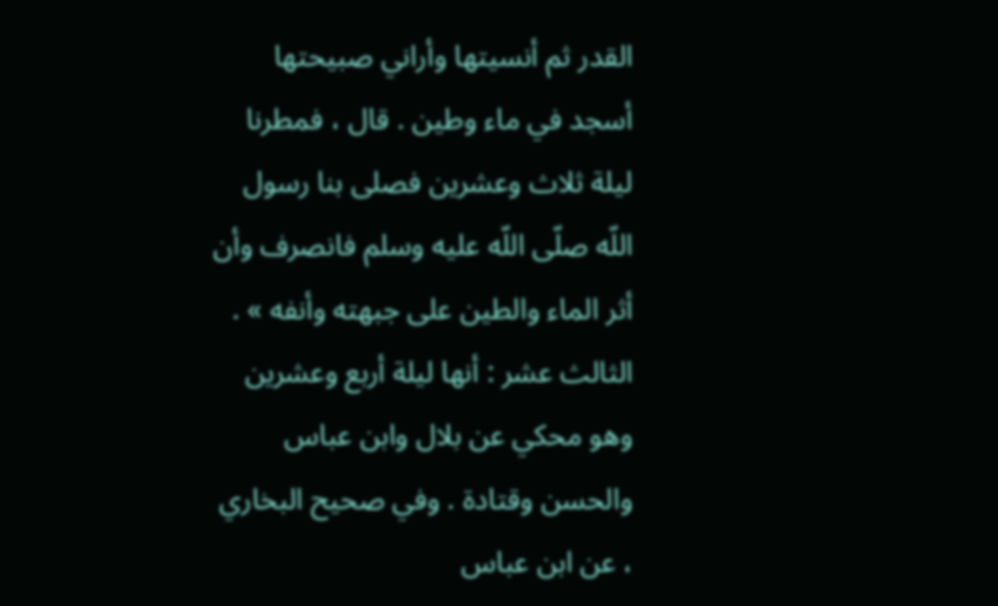القدر ثم أنسيتها وأراني صبيحتها أسجد في ماء وطين . قال ، فمطرنا ليلة ثلاث وعشرين فصلى بنا رسول اللّه صلّى اللّه عليه وسلم فانصرف وأن أثر الماء والطين على جبهته وأنفه » .
الثالث عشر : أنها ليلة أربع وعشرين وهو محكي عن بلال وابن عباس والحسن وقتادة . وفي صحيح البخاري ، عن ابن عباس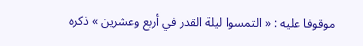موقوفا عليه : « التمسوا ليلة القدر في أربع وعشرين » ذكره